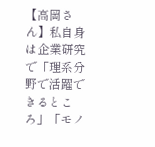【高岡さん】私自身は企業研究で「理系分野で活躍できるところ」「モノ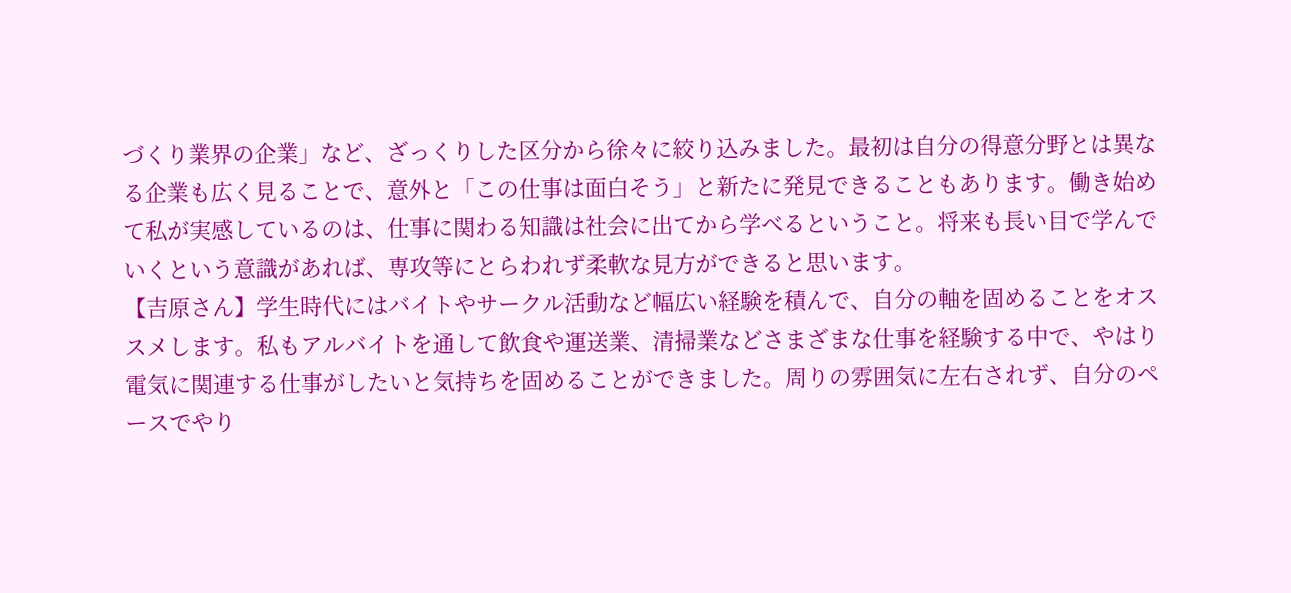づくり業界の企業」など、ざっくりした区分から徐々に絞り込みました。最初は自分の得意分野とは異なる企業も広く見ることで、意外と「この仕事は面白そう」と新たに発見できることもあります。働き始めて私が実感しているのは、仕事に関わる知識は社会に出てから学べるということ。将来も長い目で学んでいくという意識があれば、専攻等にとらわれず柔軟な見方ができると思います。
【吉原さん】学生時代にはバイトやサークル活動など幅広い経験を積んで、自分の軸を固めることをオススメします。私もアルバイトを通して飲食や運送業、清掃業などさまざまな仕事を経験する中で、やはり電気に関連する仕事がしたいと気持ちを固めることができました。周りの雰囲気に左右されず、自分のペースでやり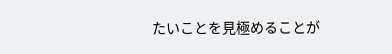たいことを見極めることが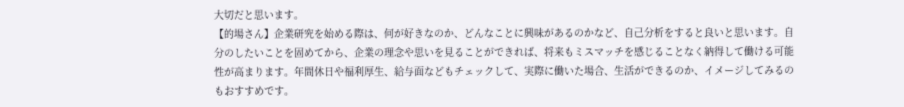大切だと思います。
【的場さん】企業研究を始める際は、何が好きなのか、どんなことに興味があるのかなど、自己分析をすると良いと思います。自分のしたいことを固めてから、企業の理念や思いを見ることができれば、将来もミスマッチを感じることなく納得して働ける可能性が高まります。年間休日や福利厚生、給与面などもチェックして、実際に働いた場合、生活ができるのか、イメージしてみるのもおすすめです。